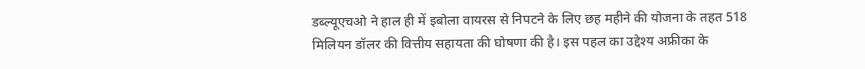डब्ल्यूएचओ ने हाल ही में इबोला वायरस से निपटने के लिए छह महीने की योजना के तहत 518 मिलियन डॉलर की वित्तीय सहायता की घोषणा की है। इस पहल का उद्देश्य अफ्रीका के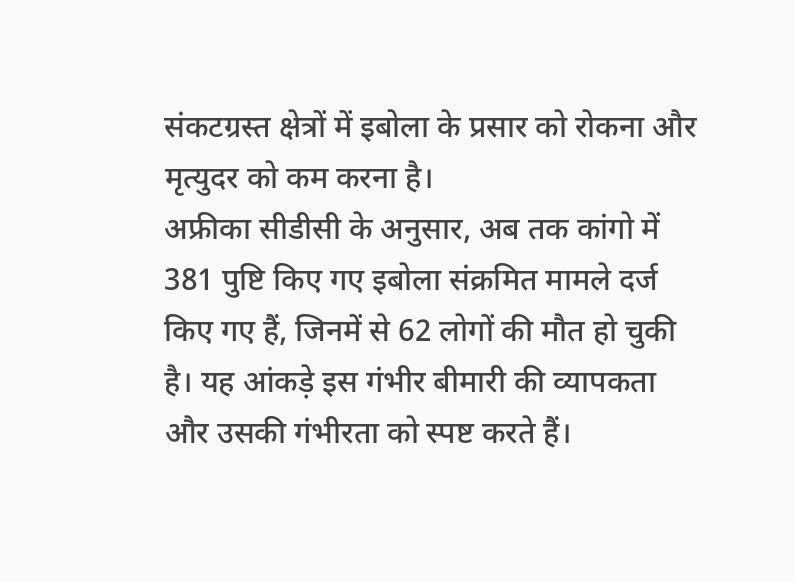संकटग्रस्त क्षेत्रों में इबोला के प्रसार को रोकना और मृत्युदर को कम करना है।
अफ्रीका सीडीसी के अनुसार, अब तक कांगो में 381 पुष्टि किए गए इबोला संक्रमित मामले दर्ज किए गए हैं, जिनमें से 62 लोगों की मौत हो चुकी है। यह आंकड़े इस गंभीर बीमारी की व्यापकता और उसकी गंभीरता को स्पष्ट करते हैं।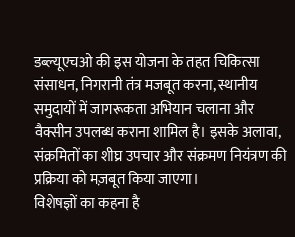डब्ल्यूएचओ की इस योजना के तहत चिकित्सा संसाधन, निगरानी तंत्र मजबूत करना, स्थानीय समुदायों में जागरूकता अभियान चलाना और वैक्सीन उपलब्ध कराना शामिल है। इसके अलावा, संक्रमितों का शीघ्र उपचार और संक्रमण नियंत्रण की प्रक्रिया को मज़बूत किया जाएगा।
विशेषज्ञों का कहना है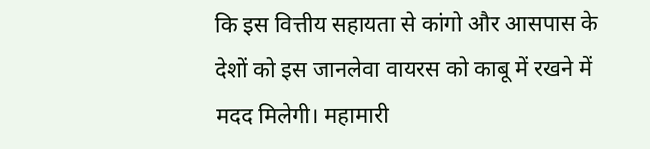कि इस वित्तीय सहायता से कांगो और आसपास के देशों को इस जानलेवा वायरस को काबू में रखने में मदद मिलेगी। महामारी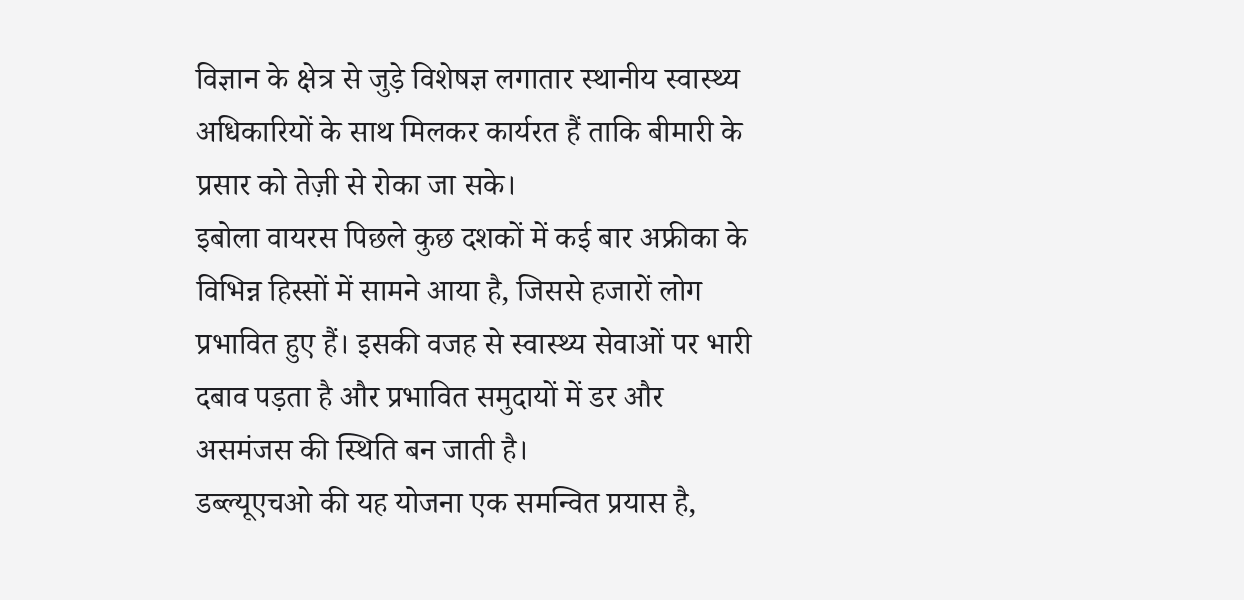विज्ञान के क्षेत्र से जुड़े विशेषज्ञ लगातार स्थानीय स्वास्थ्य अधिकारियों के साथ मिलकर कार्यरत हैं ताकि बीमारी के प्रसार को तेज़ी से रोका जा सके।
इबोला वायरस पिछले कुछ दशकों में कई बार अफ्रीका के विभिन्न हिस्सों में सामने आया है, जिससे हजारों लोग प्रभावित हुए हैं। इसकी वजह से स्वास्थ्य सेवाओं पर भारी दबाव पड़ता है और प्रभावित समुदायों में डर और असमंजस की स्थिति बन जाती है।
डब्ल्यूएचओ की यह योजना एक समन्वित प्रयास है,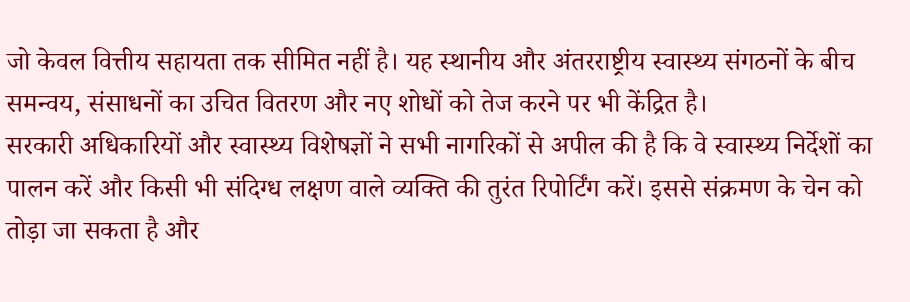जो केवल वित्तीय सहायता तक सीमित नहीं है। यह स्थानीय और अंतरराष्ट्रीय स्वास्थ्य संगठनों के बीच समन्वय, संसाधनों का उचित वितरण और नए शोधों को तेज करने पर भी केंद्रित है।
सरकारी अधिकारियों और स्वास्थ्य विशेषज्ञों ने सभी नागरिकों से अपील की है कि वे स्वास्थ्य निर्देशों का पालन करें और किसी भी संदिग्ध लक्षण वाले व्यक्ति की तुरंत रिपोर्टिंग करें। इससे संक्रमण के चेन को तोड़ा जा सकता है और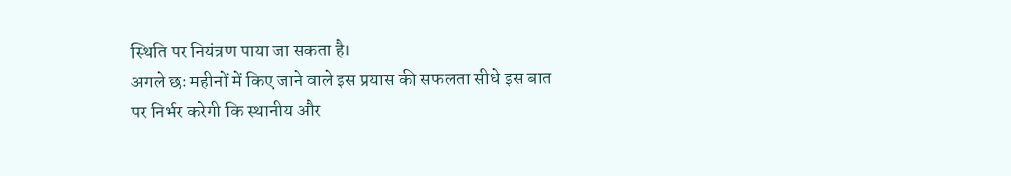स्थिति पर नियंत्रण पाया जा सकता है।
अगले छः महीनों में किए जाने वाले इस प्रयास की सफलता सीधे इस बात पर निर्भर करेगी कि स्थानीय और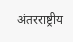अंतरराष्ट्रीय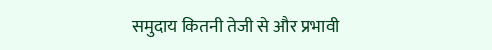समुदाय कितनी तेजी से और प्रभावी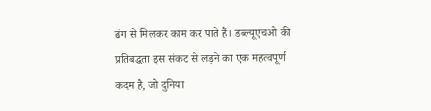ढंग से मिलकर काम कर पाते हैं। डब्ल्यूएचओ की प्रतिबद्धता इस संकट से लड़ने का एक महत्वपूर्ण कदम है, जो दुनिया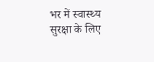भर में स्वास्थ्य सुरक्षा के लिए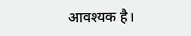आवश्यक है।